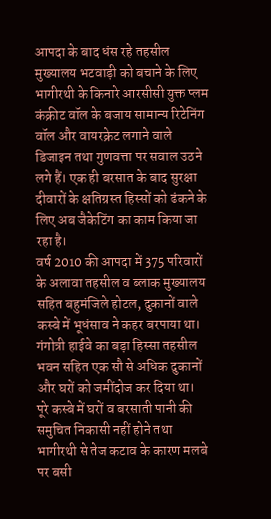आपदा के बाद धंस रहे तहसील मुख्यालय भटवाड़ी को बचाने के लिए भागीरथी के किनारे आरसीसी युक्त प्लम कंक्रीट वॉल के बजाय सामान्य रिटेनिंग वॉल और वायरक्रेट लगाने वाले डिजाइन तथा गुणवत्ता पर सवाल उठने लगे हैं। एक ही बरसात के बाद सुरक्षा दीवारों के क्षतिग्रस्त हिस्सों को ढंकने के लिए अब जैकेटिंग का काम किया जा रहा है।
वर्ष 2010 की आपदा में 375 परिवारों के अलावा तहसील व ब्लाक मुख्यालय सहित बहुमंजिले होटल, दुकानों वाले कस्बे में भूधंसाव ने कहर बरपाया था। गंगोत्री हाईवे का बड़ा हिस्सा तहसील भवन सहित एक सौ से अधिक दुकानों और घरों को जमींदोज कर दिया था।
पूरे कस्बे में घरों व बरसाती पानी की समुचित निकासी नहीं होने तथा भागीरथी से तेज कटाव के कारण मलबे पर बसी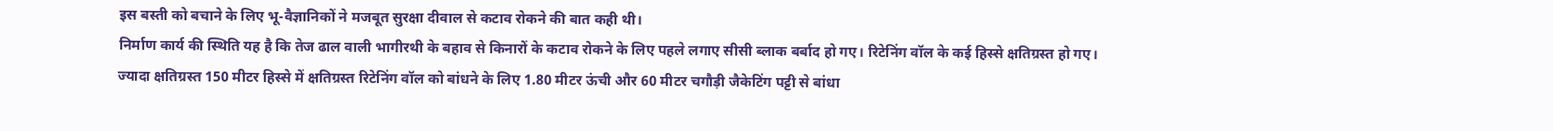इस बस्ती को बचाने के लिए भू-वैज्ञानिकों ने मजबूत सुरक्षा दीवाल से कटाव रोकने की बात कही थी।
निर्माण कार्य की स्थिति यह है कि तेज ढाल वाली भागीरथी के बहाव से किनारों के कटाव रोकने के लिए पहले लगाए सीसी ब्लाक बर्बाद हो गए। रिटेनिंग वॉल के कई हिस्से क्षतिग्रस्त हो गए। ज्यादा क्षतिग्रस्त 150 मीटर हिस्से में क्षतिग्रस्त रिटेनिंग वॉल को बांधने के लिए 1.80 मीटर ऊंची और 60 मीटर चगौड़ी जैकेटिंग पट्टी से बांधा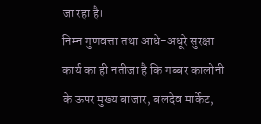जा रहा है।
निम्न गुणवत्ता तथा आधे-अधूरे सुरक्षा कार्य का ही नतीजा है कि गब्बर कालोनी के ऊपर मुख्य बाजार, बलदेव मार्केट,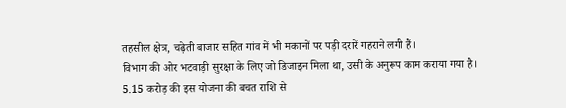तहसील क्षेत्र, चढ़ेती बाजार सहित गांव में भी मकानों पर पड़ी दरारें गहराने लगी हैं।
विभाग की ओर भटवाड़ी सुरक्षा के लिए जो डिजाइन मिला था, उसी के अनुरूप काम कराया गया है। 5.15 करोड़ की इस योजना की बचत राशि से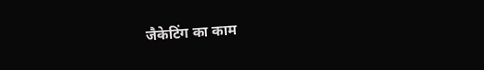जैकेटिंग का काम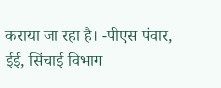कराया जा रहा है। -पीएस पंवार, ईई, सिंचाई विभाग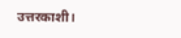उत्तरकाशी।